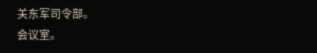关东军司令部。
会议室。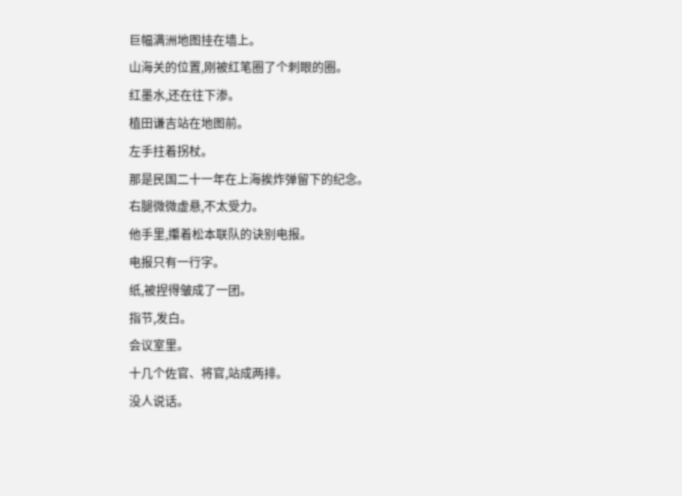巨幅满洲地图挂在墙上。
山海关的位置,刚被红笔圈了个刺眼的圈。
红墨水,还在往下渗。
植田谦吉站在地图前。
左手拄着拐杖。
那是民国二十一年在上海挨炸弹留下的纪念。
右腿微微虚悬,不太受力。
他手里,攥着松本联队的诀别电报。
电报只有一行字。
纸,被捏得皱成了一团。
指节,发白。
会议室里。
十几个佐官、将官,站成两排。
没人说话。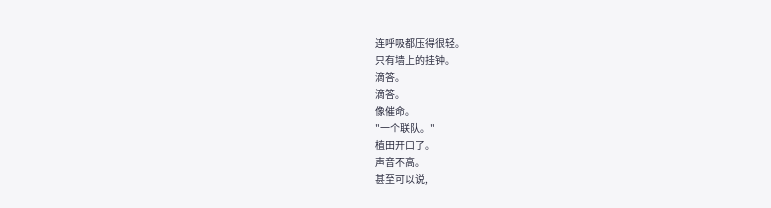连呼吸都压得很轻。
只有墙上的挂钟。
滴答。
滴答。
像催命。
"一个联队。"
植田开口了。
声音不高。
甚至可以说,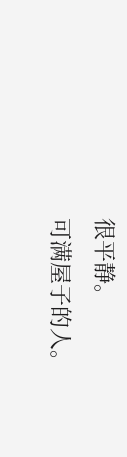很平静。
可满屋子的人。